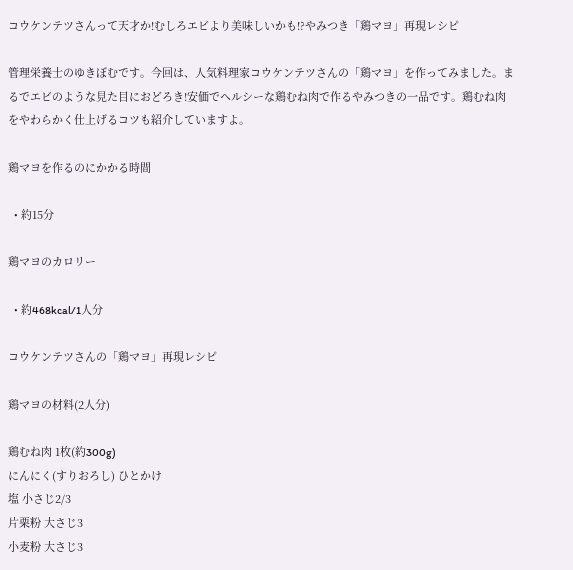コウケンテツさんって天才か!むしろエビより美味しいかも!?やみつき「鶏マヨ」再現レシピ

管理栄養士のゆきぼむです。今回は、人気料理家コウケンテツさんの「鶏マヨ」を作ってみました。まるでエビのような見た目におどろき!安価でヘルシーな鶏むね肉で作るやみつきの一品です。鶏むね肉をやわらかく仕上げるコツも紹介していますよ。

鶏マヨを作るのにかかる時間

  • 約15分

鶏マヨのカロリー

  • 約468kcal/1人分

コウケンテツさんの「鶏マヨ」再現レシピ

鶏マヨの材料(2人分)

鶏むね肉 1枚(約300g)
にんにく(すりおろし) ひとかけ
塩 小さじ2/3
片栗粉 大さじ3
小麦粉 大さじ3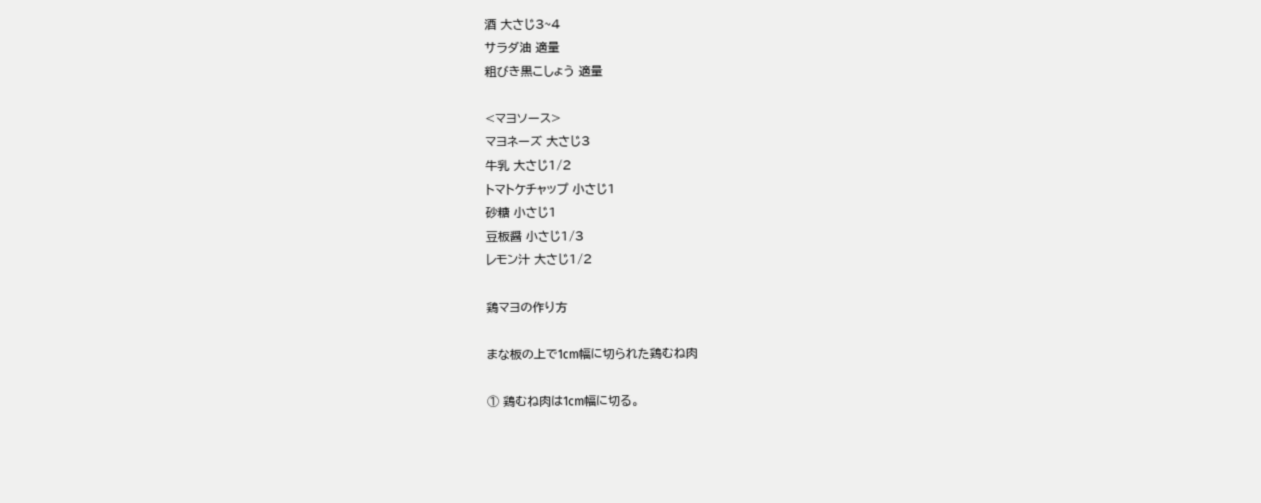酒 大さじ3~4
サラダ油 適量
粗びき黒こしょう 適量

<マヨソース>
マヨネーズ 大さじ3
牛乳 大さじ1/2
トマトケチャップ 小さじ1
砂糖 小さじ1
豆板醤 小さじ1/3
レモン汁 大さじ1/2

鶏マヨの作り方

まな板の上で1cm幅に切られた鶏むね肉

① 鶏むね肉は1cm幅に切る。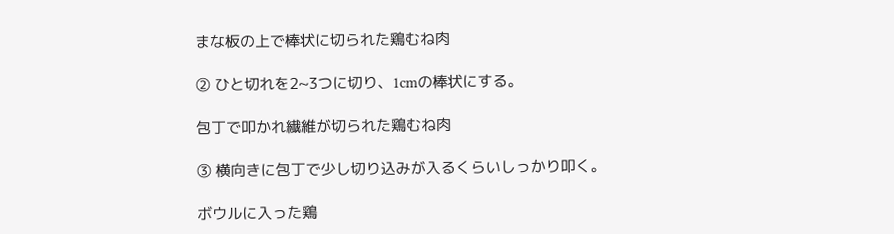まな板の上で棒状に切られた鶏むね肉

② ひと切れを2~3つに切り、1cmの棒状にする。

包丁で叩かれ繊維が切られた鶏むね肉

③ 横向きに包丁で少し切り込みが入るくらいしっかり叩く。

ボウルに入った鶏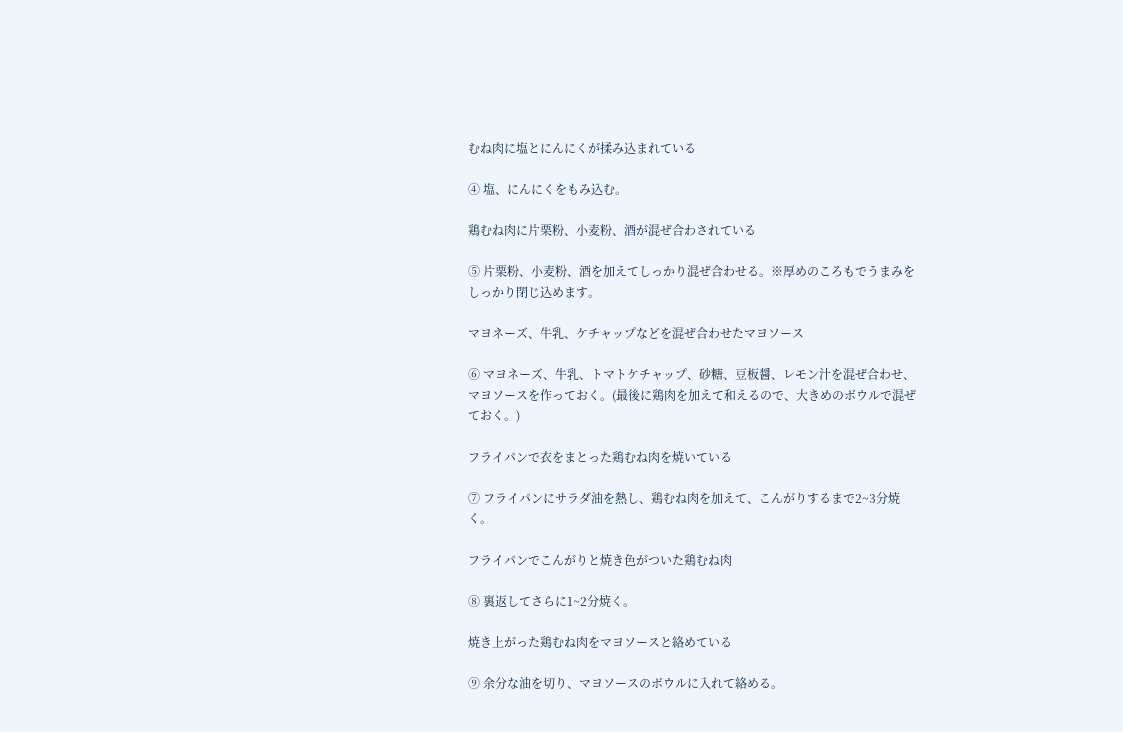むね肉に塩とにんにくが揉み込まれている

④ 塩、にんにくをもみ込む。

鶏むね肉に片栗粉、小麦粉、酒が混ぜ合わされている

⑤ 片栗粉、小麦粉、酒を加えてしっかり混ぜ合わせる。※厚めのころもでうまみをしっかり閉じ込めます。

マヨネーズ、牛乳、ケチャップなどを混ぜ合わせたマヨソース

⑥ マヨネーズ、牛乳、トマトケチャップ、砂糖、豆板醤、レモン汁を混ぜ合わせ、マヨソースを作っておく。(最後に鶏肉を加えて和えるので、大きめのボウルで混ぜておく。)

フライパンで衣をまとった鶏むね肉を焼いている

⑦ フライパンにサラダ油を熱し、鶏むね肉を加えて、こんがりするまで2~3分焼く。

フライパンでこんがりと焼き色がついた鶏むね肉

⑧ 裏返してさらに1~2分焼く。

焼き上がった鶏むね肉をマヨソースと絡めている

⑨ 余分な油を切り、マヨソースのボウルに入れて絡める。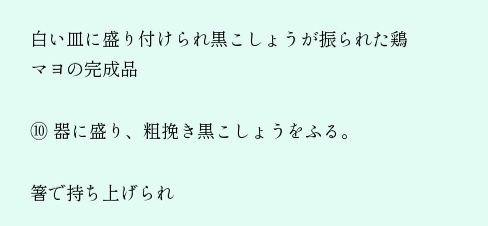白い皿に盛り付けられ黒こしょうが振られた鶏マヨの完成品

⑩ 器に盛り、粗挽き黒こしょうをふる。

箸で持ち上げられ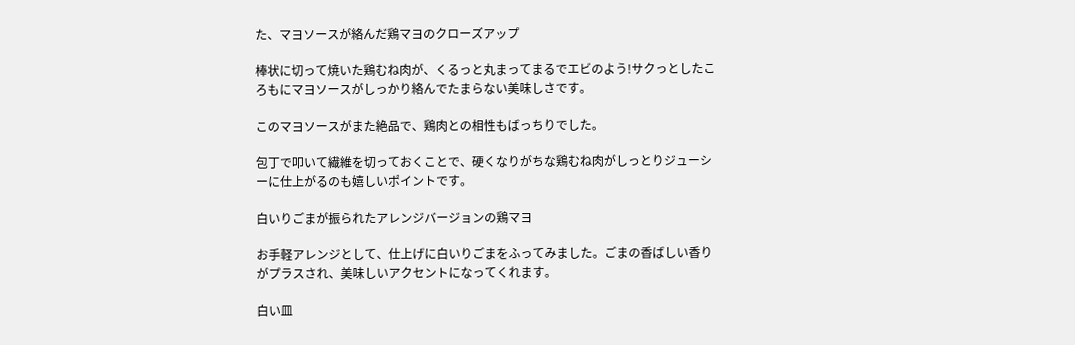た、マヨソースが絡んだ鶏マヨのクローズアップ

棒状に切って焼いた鶏むね肉が、くるっと丸まってまるでエビのよう!サクっとしたころもにマヨソースがしっかり絡んでたまらない美味しさです。

このマヨソースがまた絶品で、鶏肉との相性もばっちりでした。

包丁で叩いて繊維を切っておくことで、硬くなりがちな鶏むね肉がしっとりジューシーに仕上がるのも嬉しいポイントです。

白いりごまが振られたアレンジバージョンの鶏マヨ

お手軽アレンジとして、仕上げに白いりごまをふってみました。ごまの香ばしい香りがプラスされ、美味しいアクセントになってくれます。

白い皿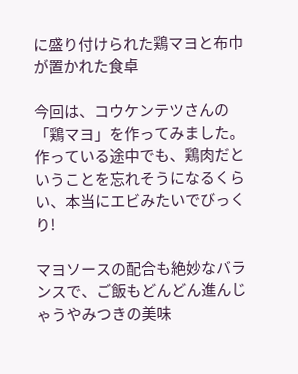に盛り付けられた鶏マヨと布巾が置かれた食卓

今回は、コウケンテツさんの「鶏マヨ」を作ってみました。作っている途中でも、鶏肉だということを忘れそうになるくらい、本当にエビみたいでびっくり!

マヨソースの配合も絶妙なバランスで、ご飯もどんどん進んじゃうやみつきの美味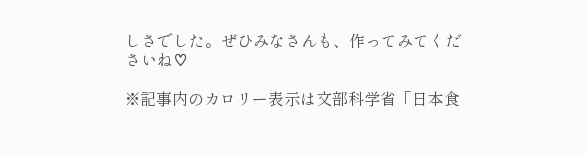しさでした。ぜひみなさんも、作ってみてくださいね♡

※記事内のカロリー表示は文部科学省「日本食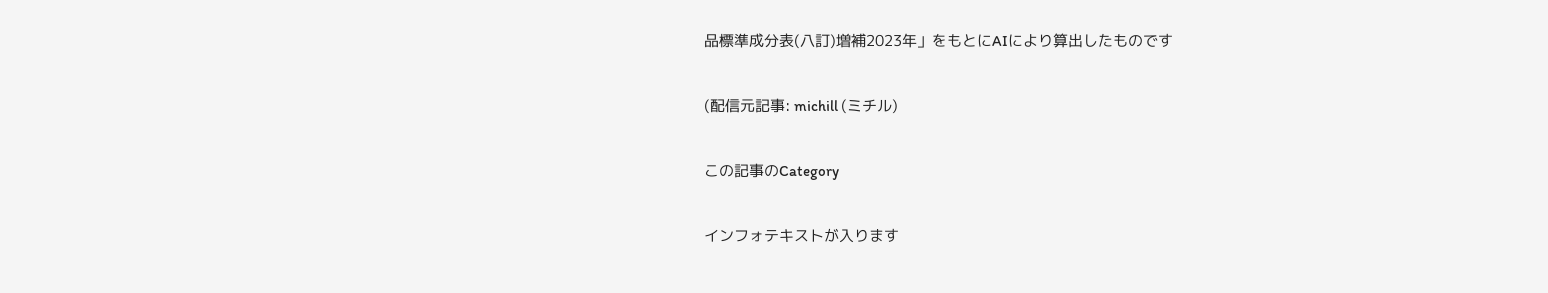品標準成分表(八訂)増補2023年」をもとにAIにより算出したものです

(配信元記事: michill (ミチル)

この記事のCategory

インフォテキストが入ります